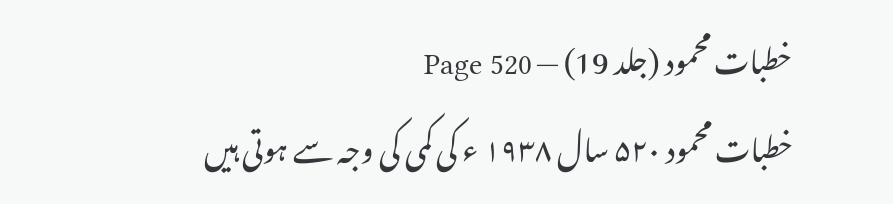خطبات محمود (جلد 19) — Page 520
خطبات محمود ۵۲۰ سال ۱۹۳۸ ء کی کمی کی وجہ سے ہوتی ہیں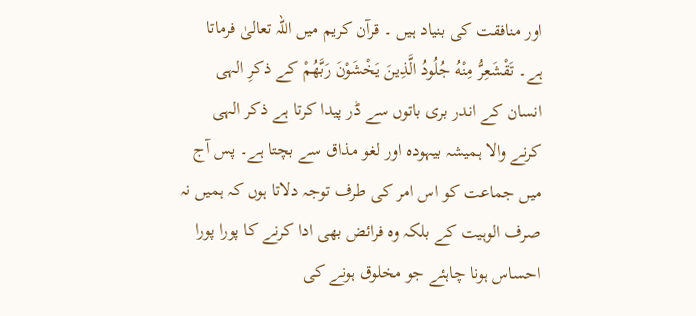اور منافقت کی بنیاد ہیں ۔ قرآن کریم میں اللہ تعالیٰ فرماتا ہے۔ تَقْشَعِرُّ مِنْهُ جُلُودُ الَّذِينَ يَخْشَوْنَ رَبَّهُمْ کے ذکرِ الہی انسان کے اندر بری باتوں سے ڈر پیدا کرتا ہے ذکر الہی کرنے والا ہمیشہ بیہودہ اور لغو مذاق سے بچتا ہے۔ پس آج میں جماعت کو اس امر کی طرف توجہ دلاتا ہوں کہ ہمیں نہ صرف الوہیت کے بلکہ وہ فرائض بھی ادا کرنے کا پورا پورا احساس ہونا چاہئے جو مخلوق ہونے کی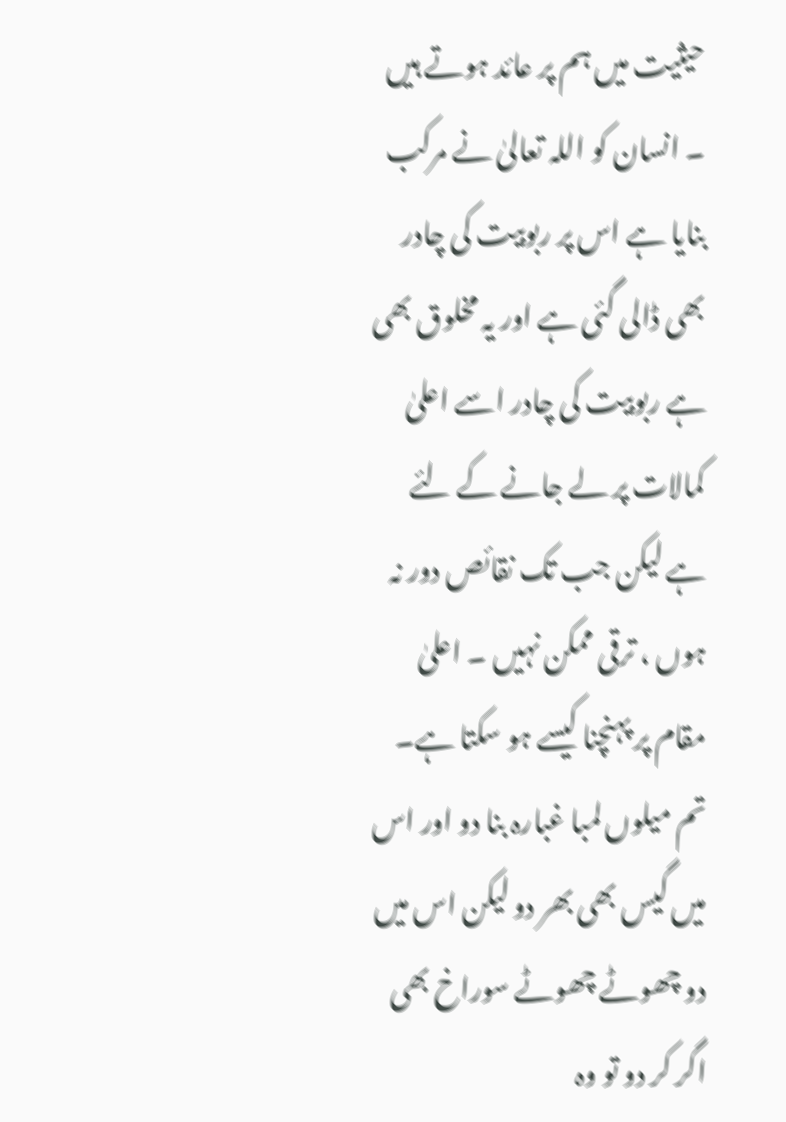حیثیت میں ہم پر عائد ہوتے ہیں ۔ انسان کو اللہ تعالیٰ نے مرکب بنایا ہے اس پر ربوبیت کی چادر بھی ڈالی گئی ہے اور یہ مخلوق بھی ہے ربوبیت کی چادر اسے اعلیٰ کمالات پر لے جانے کے لئے ہے لیکن جب تک نقائص دور نہ ہوں ، ترقی ممکن نہیں ۔ اعلیٰ مقام پر پہنچنا کیسے ہو سکتا ہے۔ تم میلوں لمبا غبارہ بنا دو اور اس میں گیس بھی بھر دو لیکن اس میں دو چھوٹے چھوٹے سوراخ بھی اگر کر دو تو وہ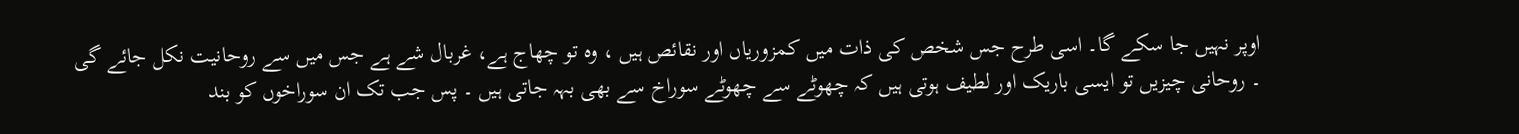اوپر نہیں جا سکے گا۔ اسی طرح جس شخص کی ذات میں کمزوریاں اور نقائص ہیں ، وہ تو چھاج ہے، غربال شے ہے جس میں سے روحانیت نکل جائے گی ۔ روحانی چیزیں تو ایسی باریک اور لطیف ہوتی ہیں کہ چھوٹے سے چھوٹے سوراخ سے بھی بہہ جاتی ہیں ۔ پس جب تک ان سوراخوں کو بند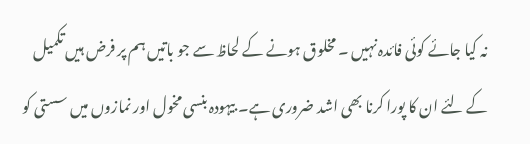نہ کیا جائے کوئی فائدہ نہیں ۔ مخلوق ہونے کے لحاظ سے جو باتیں ہم پر فرض ہیں تکمیل کے لئے ان کا پورا کرنا بھی اشد ضروری ہے۔ بیہودہ بنسی مخول اور نمازوں میں سستی کو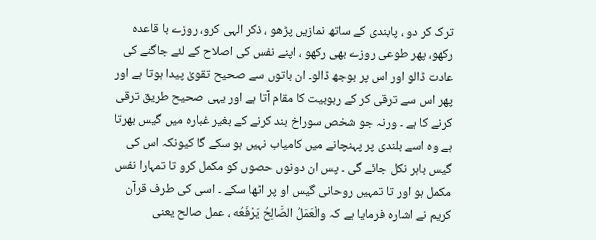ترک کر دو ، پابندی کے ساتھ نمازیں پڑھو ، ذکر الہی کرو، روزے با قاعدہ رکھو، پھر طوعی روزے بھی رکھو ، اپنے نفس کی اصلاح کے لئے جاگنے کی عادت ڈالو اور اس پر بوجھ ڈالو۔ ان باتوں سے صحیح تقویٰ پیدا ہوتا ہے اور پھر اس سے ترقی کر کے ربوبیت کا مقام آتا ہے اور یہی صحیح طریق ترقی کرنے کا ہے ۔ ورنہ جو شخص سوراخ بند کرنے کے بغیر غبارہ میں گیس بھرتا ہے وہ اسے بلندی پر پہنچانے میں کامیاب نہیں ہو سکے گا کیونکہ اس کی گیس باہر نکل جائے گی ۔ پس ان دونوں حصوں کو مکمل کرو تا تمہارا نفس مکمل ہو اور تا تمہیں روحانی گیس او پر اٹھا سکے ۔ اسی کی طرف قرآن کریم نے اشارہ فرمایا ہے کہ والْعَمَلُ الصَّالِحُ يَرْفَعُه ، عمل صالح یعنی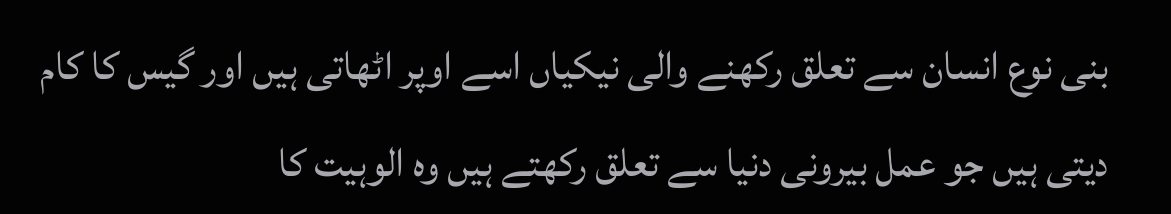بنی نوع انسان سے تعلق رکھنے والی نیکیاں اسے اوپر اٹھاتی ہیں اور گیس کا کام دیتی ہیں جو عمل بیرونی دنیا سے تعلق رکھتے ہیں وہ الوہیت کا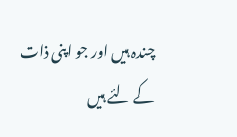چندہ ہیں اور جو اپنی ذات کے لئے ہیں